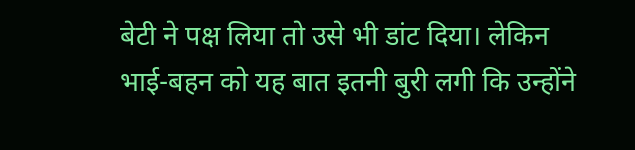बेटी ने पक्ष लिया तो उसे भी डांट दिया। लेकिन भाई-बहन को यह बात इतनी बुरी लगी कि उन्होंने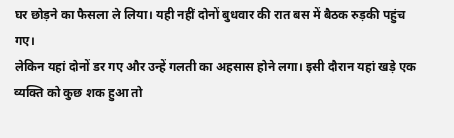घर छोड़ने का फैसला ले लिया। यही नहीं दोनों बुधवार की रात बस में बैठक रुड़की पहुंच गए।
लेकिन यहां दोनों डर गए और उन्हें गलती का अहसास होने लगा। इसी दौरान यहां खड़े एक व्यक्ति को कुछ शक हुआ तो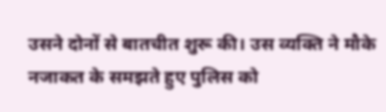उसने दोनों से बातचीत शुरू की। उस व्यक्ति ने मौके नजाकत के समझते हुए पुलिस को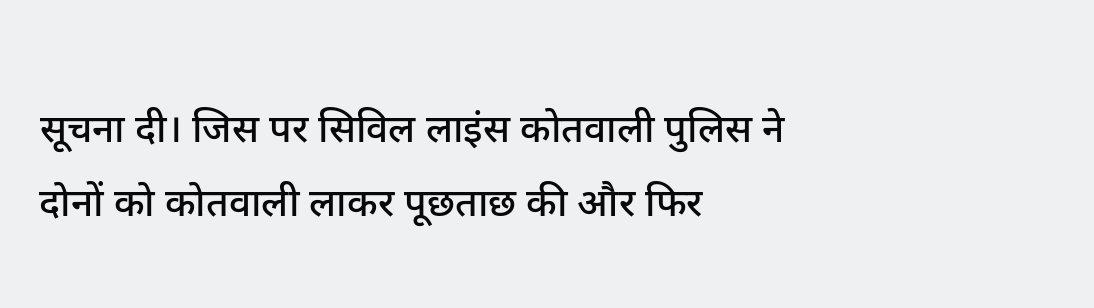सूचना दी। जिस पर सिविल लाइंस कोतवाली पुलिस ने दोनों को कोतवाली लाकर पूछताछ की और फिर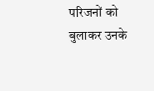परिजनों को बुलाकर उनके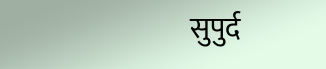सुपुर्द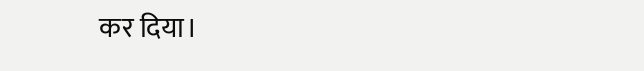कर दिया।